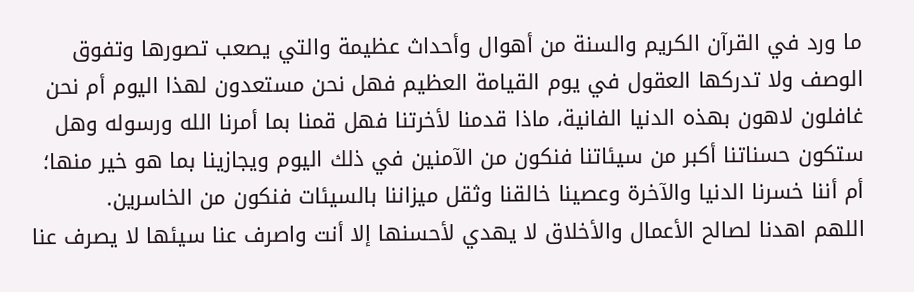ما ورد في القرآن الكريم والسنة من أهوال وأحداث عظيمة والتي يصعب تصورها وتفوق الوصف ولا تدركها العقول في يوم القيامة العظيم فهل نحن مستعدون لهذا اليوم أم نحن غافلون لاهون بهذه الدنيا الفانية، ماذا قدمنا لأخرتنا فهل قمنا بما أمرنا الله ورسوله وهل ستكون حسناتنا أكبر من سيئاتنا فنكون من الآمنين في ذلك اليوم ويجازينا بما هو خير منها؛ أم أننا خسرنا الدنيا والآخرة وعصينا خالقنا وثقل ميزاننا بالسيئات فنكون من الخاسرين.
اللهم اهدنا لصالح الأعمال والأخلاق لا يهدي لأحسنها إلا أنت واصرف عنا سيئها لا يصرف عنا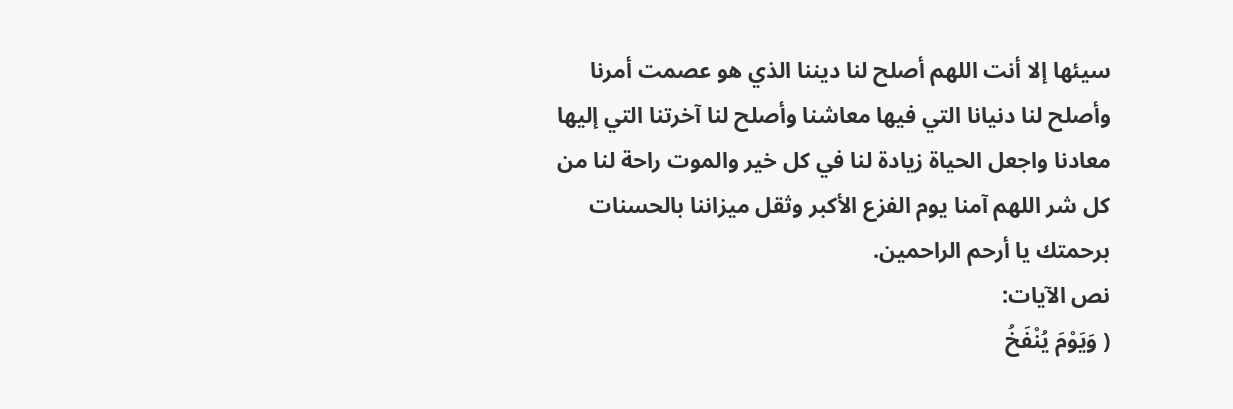سيئها إلا أنت اللهم أصلح لنا ديننا الذي هو عصمت أمرنا وأصلح لنا دنيانا التي فيها معاشنا وأصلح لنا آخرتنا التي إليها معادنا واجعل الحياة زيادة لنا في كل خير والموت راحة لنا من كل شر اللهم آمنا يوم الفزع الأكبر وثقل ميزاننا بالحسنات برحمتك يا أرحم الراحمين.
نص الآيات:
( وَيَوْمَ يُنْفَخُ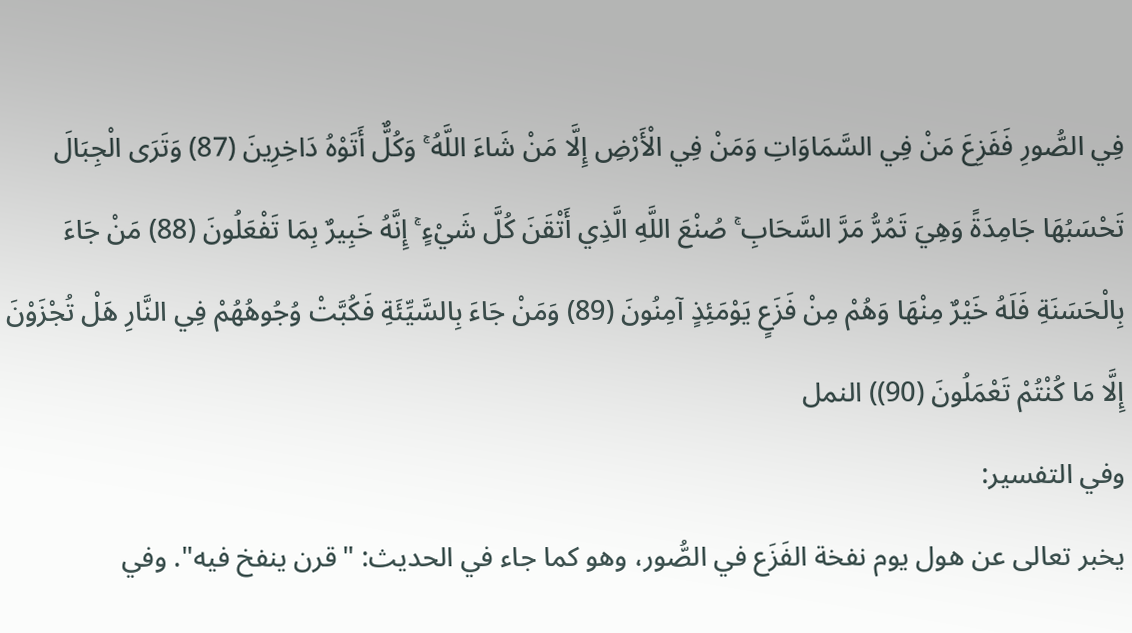فِي الصُّورِ فَفَزِعَ مَنْ فِي السَّمَاوَاتِ وَمَنْ فِي الْأَرْضِ إِلَّا مَنْ شَاءَ اللَّهُ ۚ وَكُلٌّ أَتَوْهُ دَاخِرِينَ (87) وَتَرَى الْجِبَالَ تَحْسَبُهَا جَامِدَةً وَهِيَ تَمُرُّ مَرَّ السَّحَابِ ۚ صُنْعَ اللَّهِ الَّذِي أَتْقَنَ كُلَّ شَيْءٍ ۚ إِنَّهُ خَبِيرٌ بِمَا تَفْعَلُونَ (88) مَنْ جَاءَ بِالْحَسَنَةِ فَلَهُ خَيْرٌ مِنْهَا وَهُمْ مِنْ فَزَعٍ يَوْمَئِذٍ آمِنُونَ (89) وَمَنْ جَاءَ بِالسَّيِّئَةِ فَكُبَّتْ وُجُوهُهُمْ فِي النَّارِ هَلْ تُجْزَوْنَ إِلَّا مَا كُنْتُمْ تَعْمَلُونَ (90)) النمل
وفي التفسير:
يخبر تعالى عن هول يوم نفخة الفَزَع في الصُّور، وهو كما جاء في الحديث: "قرن ينفخ فيه". وفي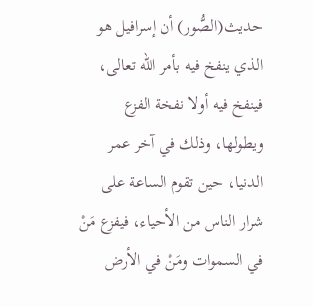حديث(الصُّور) أن إسرافيل هو الذي ينفخ فيه بأمر الله تعالى، فينفخ فيه أولا نفخة الفزع ويطولها، وذلك في آخر عمر الدنيا، حين تقوم الساعة على شرار الناس من الأحياء، فيفزع مَنْ في السموات ومَنْ في الأرض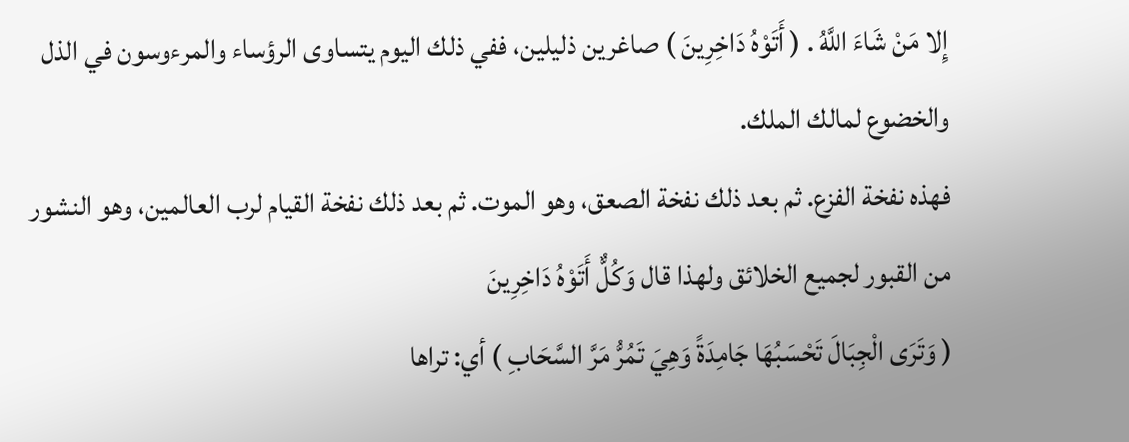إِلا مَنْ شَاءَ اللَّهُ . ( أَتَوْهُ دَاخِرِينَ ) صاغرين ذليلين، ففي ذلك اليوم يتساوى الرؤساء والمرءوسون في الذل والخضوع لمالك الملك.
فهذه نفخة الفزع. ثم بعد ذلك نفخة الصعق، وهو الموت. ثم بعد ذلك نفخة القيام لرب العالمين، وهو النشور من القبور لجميع الخلائق ولهذا قال وَكُلٌّ أَتَوْهُ دَاخِرِينَ
( وَتَرَى الْجِبَالَ تَحْسَبُهَا جَامِدَةً وَهِيَ تَمُرُّ مَرَّ السَّحَابِ ) أي: تراها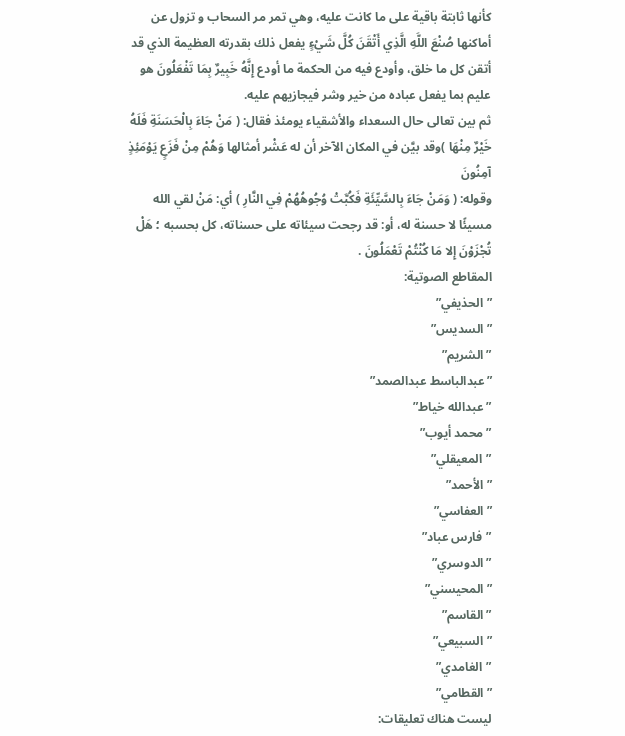كأنها ثابتة باقية على ما كانت عليه، وهي تمر مر السحاب و تزول عن أماكنها صُنْعَ اللَّهِ الَّذِي أَتْقَنَ كُلَّ شَيْءٍ يفعل ذلك بقدرته العظيمة الذي قد أتقن كل ما خلق، وأودع فيه من الحكمة ما أودع إِنَّهُ خَبِيرٌ بِمَا تَفْعَلُونَ هو عليم بما يفعل عباده من خير وشر فيجازيهم عليه.
ثم بين تعالى حال السعداء والأشقياء يومئذ فقال: ( مَنْ جَاءَ بِالْحَسَنَةِ فَلَهُ خَيْرٌ مِنْهَا )وقد بيَّن في المكان الآخر أن له عَشْر أمثالها وَهُمْ مِنْ فَزَعٍ يَوْمَئِذٍ آمِنُونَ
وقوله: ( وَمَنْ جَاءَ بِالسَّيِّئَةِ فَكُبَّتْ وُجُوهُهُمْ فِي النَّارِ ) أي: مَنْ لقي الله مسيئًا لا حسنة له، أو: قد رجحت سيئاته على حسناته، كل بحسبه ؛ هَلْ تُجْزَوْنَ إِلا مَا كُنْتُمْ تَعْمَلُونَ .
المقاطع الصوتية:
”الحذيفي”
”السديس”
”الشريم”
”عبدالباسط عبدالصمد”
”عبدالله خياط”
”محمد أيوب”
”المعيقلي”
”الأحمد”
”العفاسي”
”فارس عباد”
”الدوسري”
”المحيسني”
”القاسم”
”السبيعي”
”الغامدي”
”القطامي”
ليست هناك تعليقات: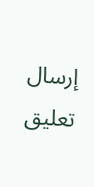إرسال تعليق